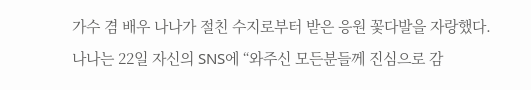가수 겸 배우 나나가 절친 수지로부터 받은 응원 꽃다발을 자랑했다.
나나는 22일 자신의 SNS에 “와주신 모든분들께 진심으로 감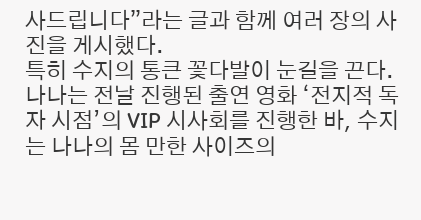사드립니다”라는 글과 함께 여러 장의 사진을 게시했다.
특히 수지의 통큰 꽃다발이 눈길을 끈다. 나나는 전날 진행된 출연 영화 ‘전지적 독자 시점’의 VIP 시사회를 진행한 바, 수지는 나나의 몸 만한 사이즈의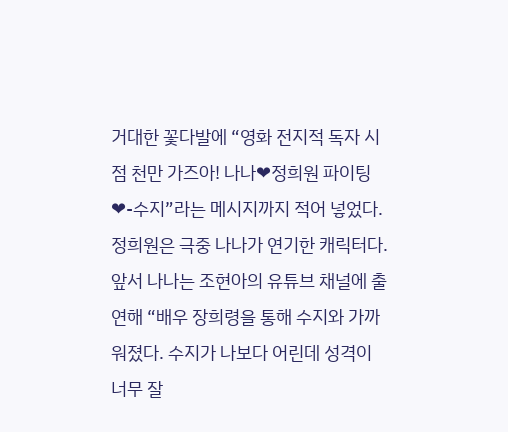거대한 꽃다발에 “영화 전지적 독자 시점 천만 가즈아! 나나❤정희원 파이팅❤-수지”라는 메시지까지 적어 넣었다. 정희원은 극중 나나가 연기한 캐릭터다.
앞서 나나는 조현아의 유튜브 채널에 출연해 “배우 장희령을 통해 수지와 가까워졌다. 수지가 나보다 어린데 성격이 너무 잘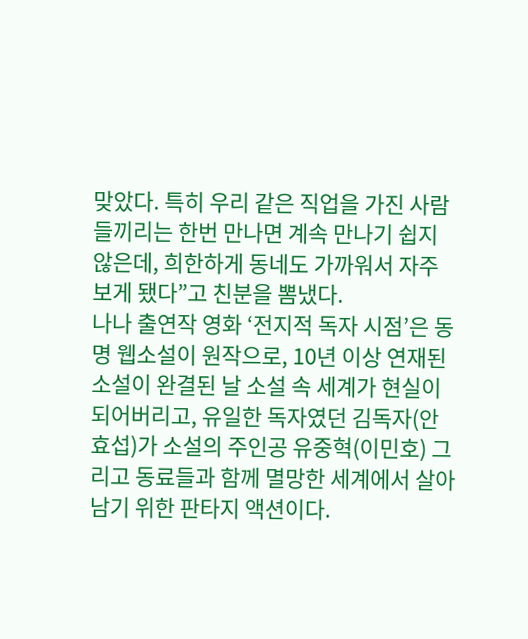맞았다. 특히 우리 같은 직업을 가진 사람들끼리는 한번 만나면 계속 만나기 쉽지 않은데, 희한하게 동네도 가까워서 자주 보게 됐다”고 친분을 뽐냈다.
나나 출연작 영화 ‘전지적 독자 시점’은 동명 웹소설이 원작으로, 10년 이상 연재된 소설이 완결된 날 소설 속 세계가 현실이 되어버리고, 유일한 독자였던 김독자(안효섭)가 소설의 주인공 유중혁(이민호) 그리고 동료들과 함께 멸망한 세계에서 살아남기 위한 판타지 액션이다.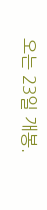오는 23일 개봉.